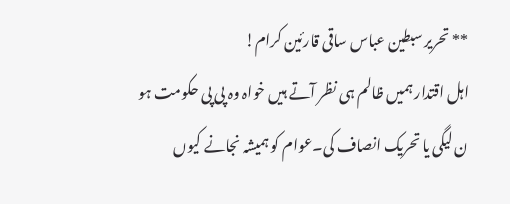** تحریر سبطین عباس ساقی قارئین کرام!
اہل اقتدار ہمیں ظالم ہی نظر آتے ہیں خواہ وہ پی پی حکومت ہو ن لیگی یا تحریک انصاف کی۔عوام کو ہمیشہ نجانے کیوں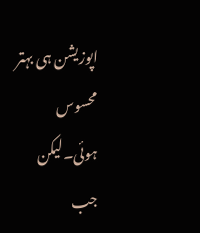اپوزیشن ہی بہتر محسوس ہوئی۔لیکن جب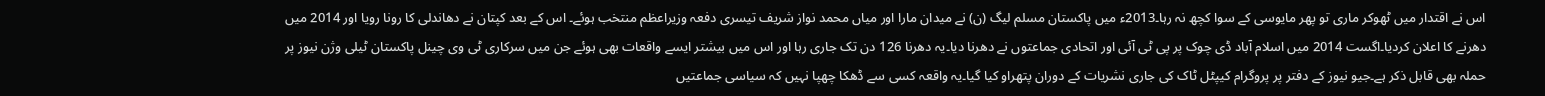اس نے اقتدار میں ٹھوکر ماری تو پھر مایوسی کے سوا کچھ نہ رہا۔2013ء میں پاکستان مسلم لیگ (ن) نے میدان مارا اور میاں محمد نواز شریف تیسری دفعہ وزیراعظم منتخب ہوئے۔ اس کے بعد کپتان نے دھاندلی کا رونا رویا اور 2014 میں دھرنے کا اعلان کردیا۔اگست 2014 میں اسلام آباد ڈی چوک پر پی ٹی آئی اور اتحادی جماعتوں نے دھرنا دیا۔یہ دھرنا 126 دن تک جاری رہا اور اس میں بیشتر ایسے واقعات بھی ہوئے جن میں سرکاری ٹی وی چینل پاکستان ٹیلی وژن نیوز پر حملہ بھی قابل ذکر ہے۔جیو نیوز کے دفتر پر پروگرام کیپٹل ٹاک کی جاری نشریات کے دوران پتھراو کیا گیا۔یہ واقعہ کسی سے ڈھکا چھپا نہیں کہ سیاسی جماعتیں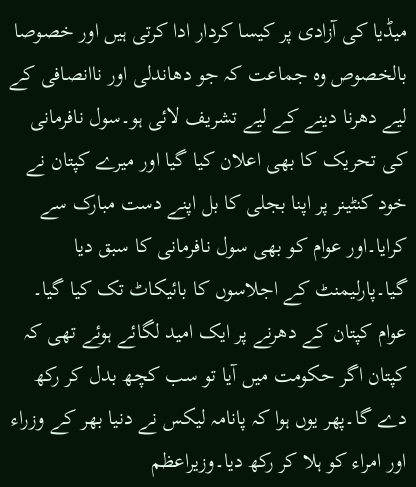میڈیا کی آزادی پر کیسا کردار ادا کرتی ہیں اور خصوصا بالخصوص وہ جماعت کہ جو دھاندلی اور ناانصافی کے لیے دھرنا دینے کے لیے تشریف لائی ہو۔سول نافرمانی کی تحریک کا بھی اعلان کیا گیا اور میرے کپتان نے خود کنٹینر پر اپنا بجلی کا بل اپنے دست مبارک سے کرایا۔اور عوام کو بھی سول نافرمانی کا سبق دیا گیا۔پارلیمنٹ کے اجلاسوں کا بائیکاٹ تک کیا گیا۔ عوام کپتان کے دھرنے پر ایک امید لگائے ہوئے تھی کہ کپتان اگر حکومت میں آیا تو سب کچھ بدل کر رکھ دے گا۔پھر یوں ہوا کہ پانامہ لیکس نے دنیا بھر کے وزراء اور امراء کو ہلا کر رکھ دیا۔وزیراعظم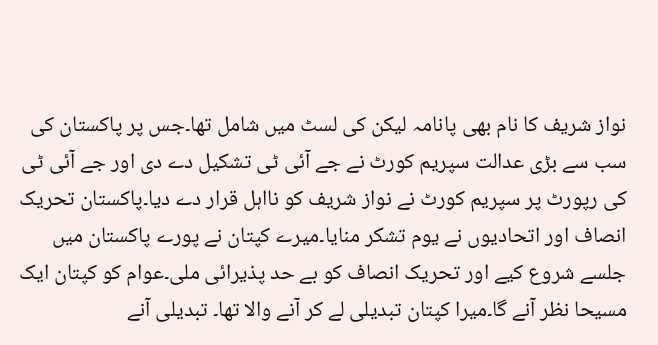نواز شریف کا نام بھی پانامہ لیکن کی لسٹ میں شامل تھا۔جس پر پاکستان کی سب سے بڑی عدالت سپریم کورٹ نے جے آئی ٹی تشکیل دے دی اور جے آئی ٹی کی رپورٹ پر سپریم کورٹ نے نواز شریف کو نااہل قرار دے دیا۔پاکستان تحریک انصاف اور اتحادیوں نے یوم تشکر منایا۔میرے کپتان نے پورے پاکستان میں جلسے شروع کیے اور تحریک انصاف کو بے حد پذیرائی ملی۔عوام کو کپتان ایک مسیحا نظر آنے گا۔میرا کپتان تبدیلی لے کر آنے والا تھا۔ تبدیلی آنے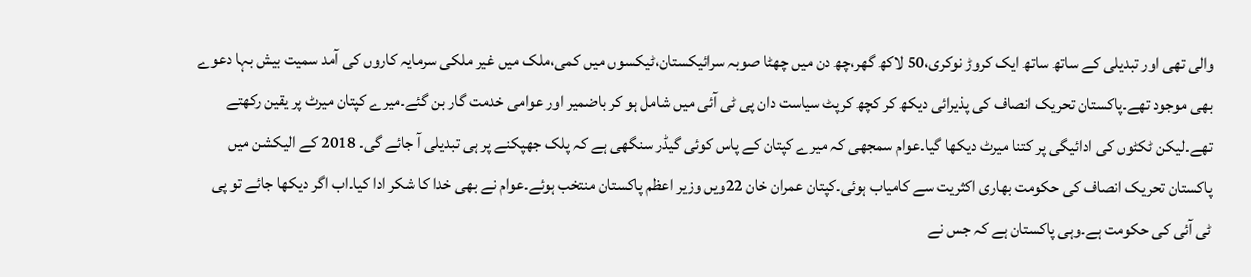والی تھی اور تبدیلی کے ساتھ ساتھ ایک کروڑ نوکری،50 لاکھ گھر،چھ دن میں چھٹا صوبہ سرائیکستان،ٹیکسوں میں کمی،ملک میں غیر ملکی سرمایہ کاروں کی آمد سمیت بیش بہا دعوے بھی موجود تھے۔پاکستان تحریک انصاف کی پذیرائی دیکھ کر کچھ کرپٹ سیاست دان پی ٹی آئی میں شامل ہو کر باضمیر اور عوامی خدمت گار بن گئے۔میرے کپتان میرٹ پر یقین رکھتے تھے۔لیکن ٹکٹوں کی ادائیگی پر کتنا میرٹ دیکھا گیا۔عوام سمجھی کہ میرے کپتان کے پاس کوئی گیڈر سنگھی ہے کہ پلک جھپکنے پر ہی تبدیلی آ جائے گی۔ 2018 کے الیکشن میں پاکستان تحریک انصاف کی حکومت بھاری اکثریت سے کامیاب ہوئی۔کپتان عمران خان 22ویں وزیر اعظم پاکستان منتخب ہوئے۔عوام نے بھی خدا کا شکر ادا کیا۔اب اگر دیکھا جائے تو پی ٹی آئی کی حکومت ہے۔وہی پاکستان ہے کہ جس نے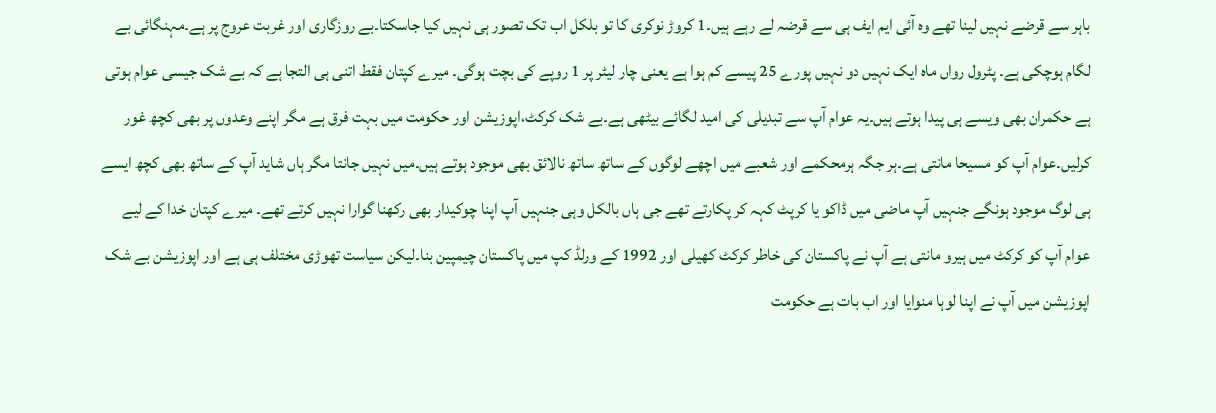باہر سے قرضے نہیں لینا تھے وہ آئی ایم ایف ہی سے قرضہ لے رہے ہیں۔1 کروڑ نوکری کا تو بلکل اب تک تصور ہی نہیں کیا جاسکتا۔بے روزگاری اور غربت عروج پر ہے۔مہنگائی بے لگام ہوچکی ہے۔ پٹرول رواں ماہ ایک نہیں دو نہیں پورے 25 پیسے کم ہوا ہے یعنی چار لیٹر پر 1 روپے کی بچت ہوگی۔ میرے کپتان فقط اتنی ہی التجا ہے کہ بے شک جیسی عوام ہوتی ہے حکمران بھی ویسے ہی پیدا ہوتے ہیں۔یہ عوام آپ سے تبدیلی کی امید لگائے بیٹھی ہے۔بے شک کرکٹ،اپوزیشن اور حکومت میں بہت فرق ہے مگر اپنے وعدوں پر بھی کچھ غور کرلیں۔عوام آپ کو مسیحا مانتی ہے۔ہر جگہ ہرمحکمے اور شعبے میں اچھے لوگوں کے ساتھ ساتھ نالائق بھی موجود ہوتے ہیں۔میں نہیں جانتا مگر ہاں شاید آپ کے ساتھ بھی کچھ ایسے ہی لوگ موجود ہونگے جنہیں آپ ماضی میں ڈاکو یا کرپٹ کہہ کر پکارتے تھے جی ہاں بالکل وہی جنہیں آپ اپنا چوکیدار بھی رکھنا گوارا نہیں کرتے تھے۔ میرے کپتان خدا کے لیے عوام آپ کو کرکٹ میں ہیرو مانتی ہے آپ نے پاکستان کی خاطر کرکٹ کھیلی اور 1992 کے ورلڈ کپ میں پاکستان چیمپین بنا۔لیکن سیاست تھوڑی مختلف ہی ہے اور اپوزیشن بے شک اپوزیشن میں آپ نے اپنا لوہا منوایا اور اب بات ہے حکومت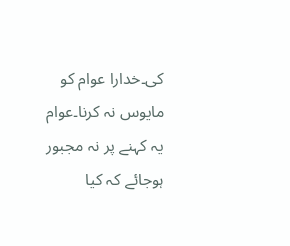کی۔خدارا عوام کو مایوس نہ کرنا۔عوام یہ کہنے پر نہ مجبور ہوجائے کہ کیا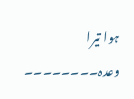ہوا تیرا وعدہ۔۔۔۔۔۔۔۔